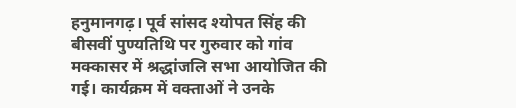हनुमानगढ़। पूर्व सांसद श्योपत सिंह की बीसवीं पुण्यतिथि पर गुरुवार को गांव मक्कासर में श्रद्धांजलि सभा आयोजित की गई। कार्यक्रम में वक्ताओं ने उनके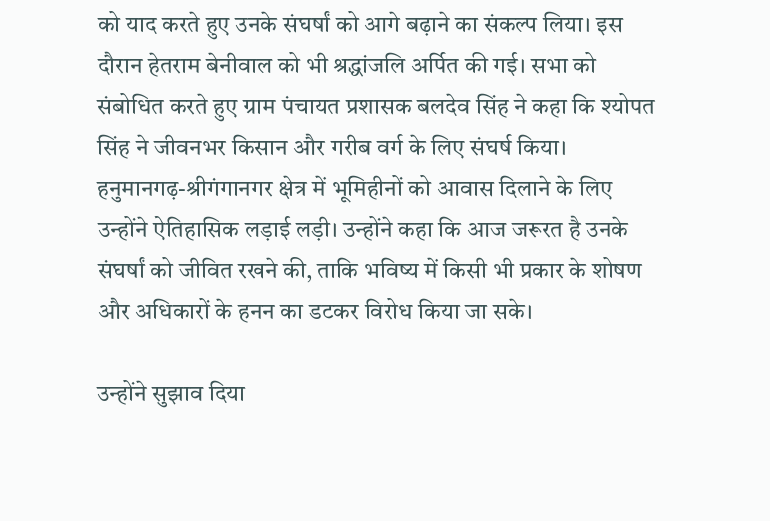को याद करते हुए उनके संघर्षां को आगे बढ़ाने का संकल्प लिया। इस दौरान हेतराम बेनीवाल को भी श्रद्धांजलि अर्पित की गई। सभा को संबोधित करते हुए ग्राम पंचायत प्रशासक बलदेव सिंह ने कहा कि श्योपत सिंह ने जीवनभर किसान और गरीब वर्ग के लिए संघर्ष किया। हनुमानगढ़-श्रीगंगानगर क्षेत्र में भूमिहीनों को आवास दिलाने के लिए उन्होंने ऐतिहासिक लड़ाई लड़ी। उन्होंने कहा कि आज जरूरत है उनके संघर्षां को जीवित रखने की, ताकि भविष्य में किसी भी प्रकार के शोषण और अधिकारों के हनन का डटकर विरोध किया जा सके।

उन्होंने सुझाव दिया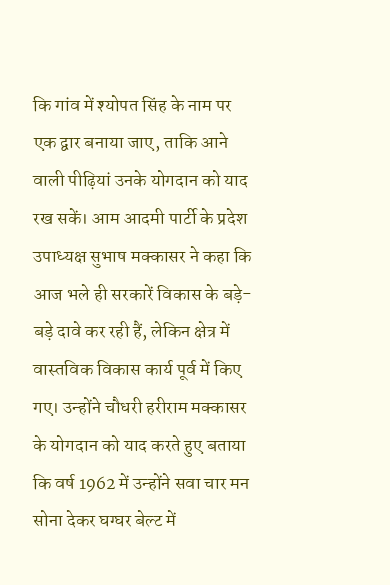कि गांव में श्योपत सिंह के नाम पर एक द्वार बनाया जाए, ताकि आने वाली पीढ़ियां उनके योगदान को याद रख सकें। आम आदमी पार्टी के प्रदेश उपाध्यक्ष सुभाष मक्कासर ने कहा कि आज भले ही सरकारें विकास के बड़े-बड़े दावे कर रही हैं, लेकिन क्षेत्र में वास्तविक विकास कार्य पूर्व में किए गए। उन्होंने चौधरी हरीराम मक्कासर के योगदान को याद करते हुए बताया कि वर्ष 1962 में उन्होंने सवा चार मन सोना देकर घग्घर बेल्ट में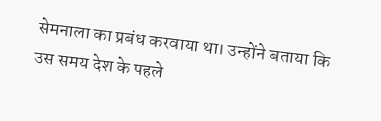सेमनाला का प्रबंध करवाया था। उन्होंने बताया कि उस समय देश के पहले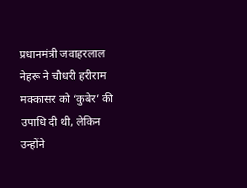प्रधानमंत्री जवाहरलाल नेहरू ने चौधरी हरीराम मक्कासर को ‘कुबेर’ की उपाधि दी थी, लेकिन उन्होंने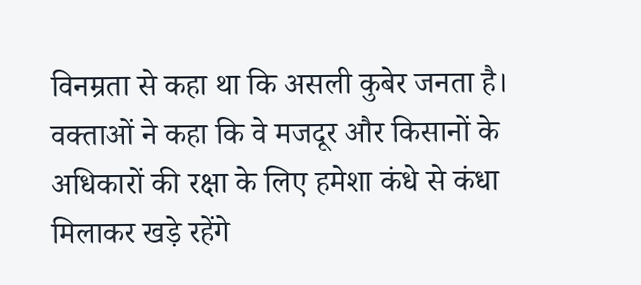विनम्रता से कहा था कि असली कुबेर जनता है। वक्ताओं ने कहा कि वे मजदूर और किसानों के अधिकारों की रक्षा के लिए हमेशा कंधे से कंधा मिलाकर खड़े रहेंगे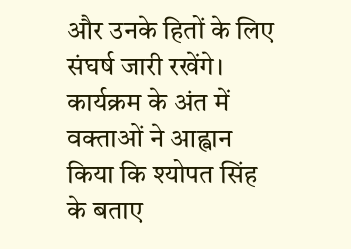और उनके हितों के लिए संघर्ष जारी रखेंगे। कार्यक्रम के अंत में वक्ताओं ने आह्वान किया कि श्योपत सिंह के बताए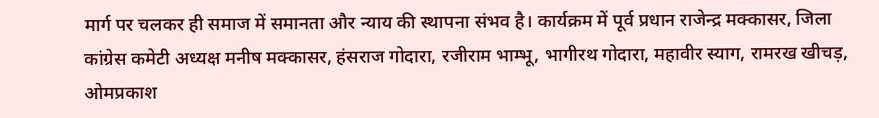मार्ग पर चलकर ही समाज में समानता और न्याय की स्थापना संभव है। कार्यक्रम में पूर्व प्रधान राजेन्द्र मक्कासर, जिला कांग्रेस कमेटी अध्यक्ष मनीष मक्कासर, हंसराज गोदारा, रजीराम भाम्भू, भागीरथ गोदारा, महावीर स्याग, रामरख खीचड़, ओमप्रकाश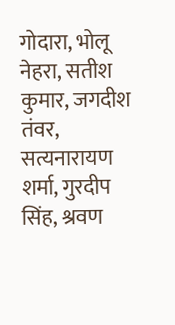गोदारा, भोलू नेहरा, सतीश कुमार, जगदीश तंवर, सत्यनारायण शर्मा, गुरदीप सिंह, श्रवण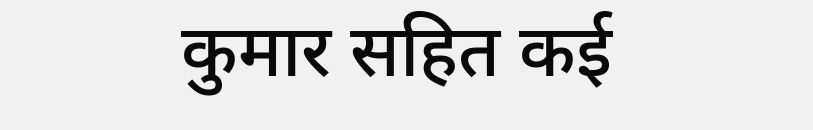कुमार सहित कई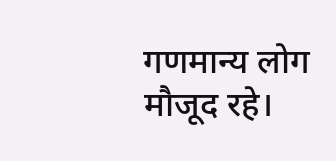गणमान्य लोग मौजूद रहे।